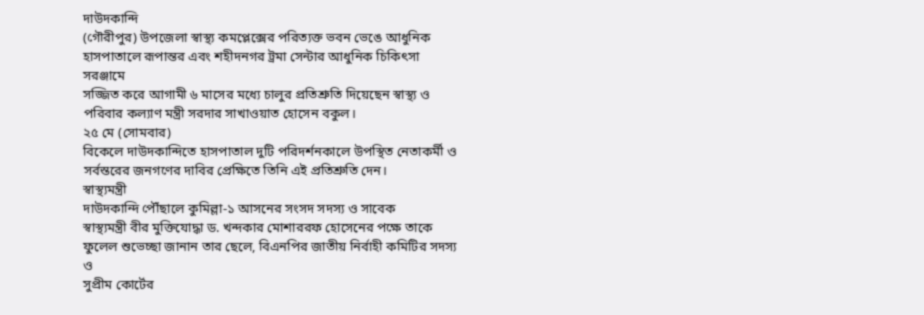দাউদকান্দি
(গৌরীপুর) উপজেলা স্বাস্থ্য কমপ্লেক্সের পরিত্যক্ত ভবন ভেঙে আধুনিক
হাসপাতালে রূপান্তর এবং শহীদনগর ট্রমা সেন্টার আধুনিক চিকিৎসা সরঞ্জামে
সজ্জিত করে আগামী ৬ মাসের মধ্যে চালুর প্রতিশ্রুতি দিয়েছেন স্বাস্থ্য ও
পরিবার কল্যাণ মন্ত্রী সরদার সাখাওয়াত হোসেন বকুল।
২৫ মে (সোমবার)
বিকেলে দাউদকান্দিতে হাসপাতাল দুটি পরিদর্শনকালে উপস্থিত নেতাকর্মী ও
সর্বস্তরের জনগণের দাবির প্রেক্ষিতে তিনি এই প্রতিশ্রুতি দেন।
স্বাস্থ্যমন্ত্রী
দাউদকান্দি পৌঁছালে কুমিল্লা-১ আসনের সংসদ সদস্য ও সাবেক
স্বাস্থ্যমন্ত্রী বীর মুক্তিযোদ্ধা ড. খন্দকার মোশাররফ হোসেনের পক্ষে তাকে
ফুলেল শুভেচ্ছা জানান তার ছেলে, বিএনপির জাতীয় নির্বাহী কমিটির সদস্য ও
সুপ্রীম কোর্টের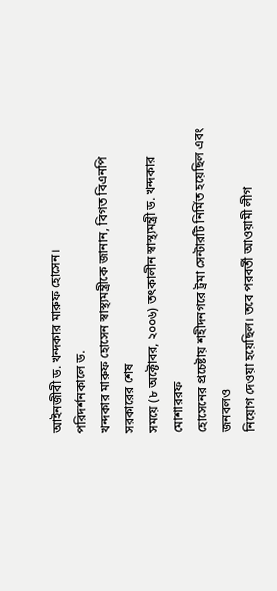আইনজীবী ড. খন্দকার মারুফ হোসেন।
পরিদর্শনকালে ড.
খন্দকার মারুফ হোসেন স্বাস্থ্যমন্ত্রীকে জানান, বিগত বিএনপি সরকারের শেষ
সময়ে (৮ অক্টোবর, ২০০৬) তৎকালীন স্বাস্থ্যমন্ত্রী ড. খন্দকার মোশাররফ
হোসেনের প্রচেষ্টায় শহীদনগরে ট্রমা সেন্টারটি নির্মিত হয়েছিল এবং জনবলও
নিয়োগ দেওয়া হয়েছিল। তবে পরবর্তী আওয়ামী লীগ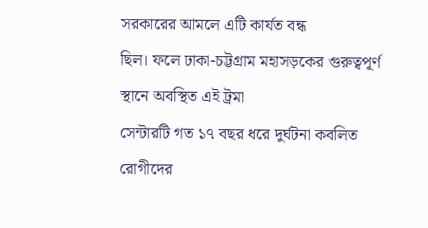সরকারের আমলে এটি কার্যত বন্ধ
ছিল। ফলে ঢাকা-চট্টগ্রাম মহাসড়কের গুরুত্বপূর্ণ স্থানে অবস্থিত এই ট্রমা
সেন্টারটি গত ১৭ বছর ধরে দুর্ঘটনা কবলিত রোগীদের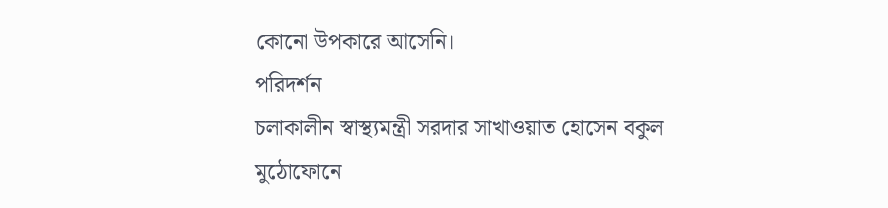কোনো উপকারে আসেনি।
পরিদর্শন
চলাকালীন স্বাস্থ্যমন্ত্রী সরদার সাখাওয়াত হোসেন বকুল মুঠোফোনে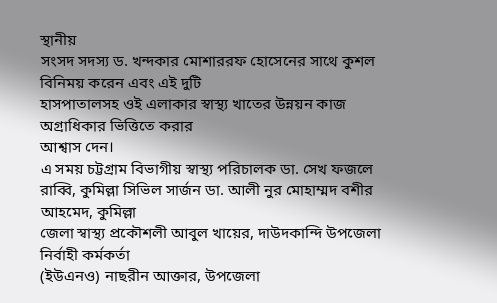স্থানীয়
সংসদ সদস্য ড. খন্দকার মোশাররফ হোসেনের সাথে কুশল বিনিময় করেন এবং এই দুটি
হাসপাতালসহ ওই এলাকার স্বাস্থ্য খাতের উন্নয়ন কাজ অগ্রাধিকার ভিত্তিতে করার
আশ্বাস দেন।
এ সময় চট্টগ্রাম বিভাগীয় স্বাস্থ্য পরিচালক ডা. সেখ ফজলে
রাব্বি, কুমিল্লা সিভিল সার্জন ডা. আলী নুর মোহাম্মদ বশীর আহমেদ, কুমিল্লা
জেলা স্বাস্থ্য প্রকৌশলী আবুল খায়ের, দাউদকান্দি উপজেলা নির্বাহী কর্মকর্তা
(ইউএনও) নাছরীন আক্তার, উপজেলা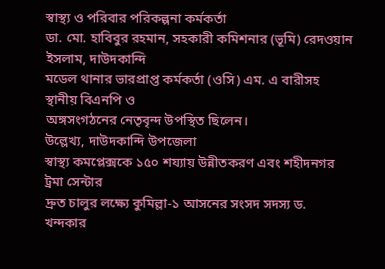স্বাস্থ্য ও পরিবার পরিকল্পনা কর্মকর্তা
ডা. মো. হাবিবুর রহমান, সহকারী কমিশনার (ভূমি) রেদওয়ান ইসলাম, দাউদকান্দি
মডেল থানার ভারপ্রাপ্ত কর্মকর্তা (ওসি) এম. এ বারীসহ স্থানীয় বিএনপি ও
অঙ্গসংগঠনের নেতৃবৃন্দ উপস্থিত ছিলেন।
উল্লেখ্য, দাউদকান্দি উপজেলা
স্বাস্থ্য কমপ্লেক্সকে ১৫০ শয্যায় উন্নীতকরণ এবং শহীদনগর ট্রমা সেন্টার
দ্রুত চালুর লক্ষ্যে কুমিল্লা-১ আসনের সংসদ সদস্য ড. খন্দকার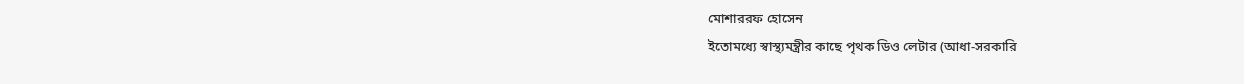মোশাররফ হোসেন
ইতোমধ্যে স্বাস্থ্যমন্ত্রীর কাছে পৃথক ডিও লেটার (আধা-সরকারি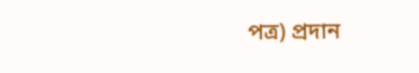পত্র) প্রদান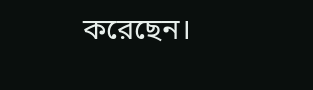করেছেন।